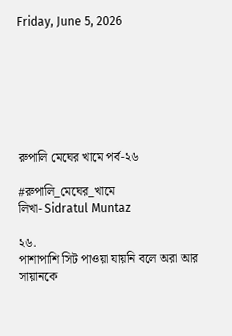Friday, June 5, 2026







রুপালি মেঘের খামে পর্ব-২৬

#রুপালি_মেঘের_খামে
লিখা- Sidratul Muntaz

২৬.
পাশাপাশি সিট পাওয়া যায়নি বলে অরা আর সায়ানকে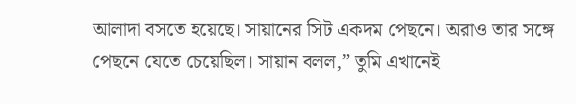আলাদা বসতে হয়েছে। সায়ানের সিট একদম পেছনে। অরাও তার সঙ্গে পেছনে যেতে চেয়েছিল। সায়ান বলল,” তুমি এখানেই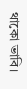থাকো ভাবি।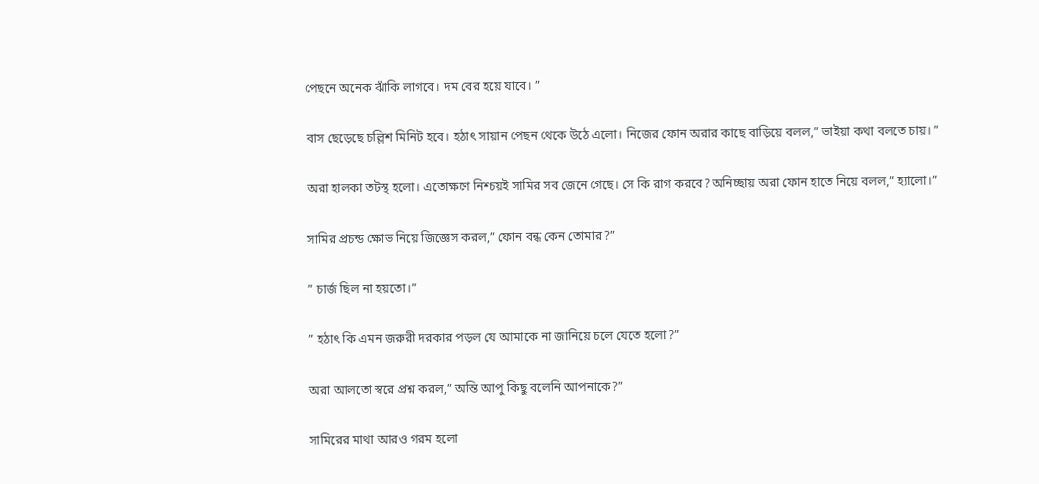পেছনে অনেক ঝাঁকি লাগবে। দম বের হয়ে যাবে। ”

বাস ছেড়েছে চল্লিশ মিনিট হবে। হঠাৎ সায়ান পেছন থেকে উঠে এলো। নিজের ফোন অরার কাছে বাড়িয়ে বলল,” ভাইয়া কথা বলতে চায়। ”

অরা হালকা তটস্থ হলো। এতোক্ষণে নিশ্চয়ই সামির সব জেনে গেছে। সে কি রাগ করবে?অনিচ্ছায় অরা ফোন হাতে নিয়ে বলল,” হ্যালো।”

সামির প্রচন্ড ক্ষোভ নিয়ে জিজ্ঞেস করল,” ফোন বন্ধ কেন তোমার?”

” চার্জ ছিল না হয়তো।”

” হঠাৎ কি এমন জরুরী দরকার পড়ল যে আমাকে না জানিয়ে চলে যেতে হলো?”

অরা আলতো স্বরে প্রশ্ন করল,” অন্তি আপু কিছু বলেনি আপনাকে?”

সামিরের মাথা আরও গরম হলো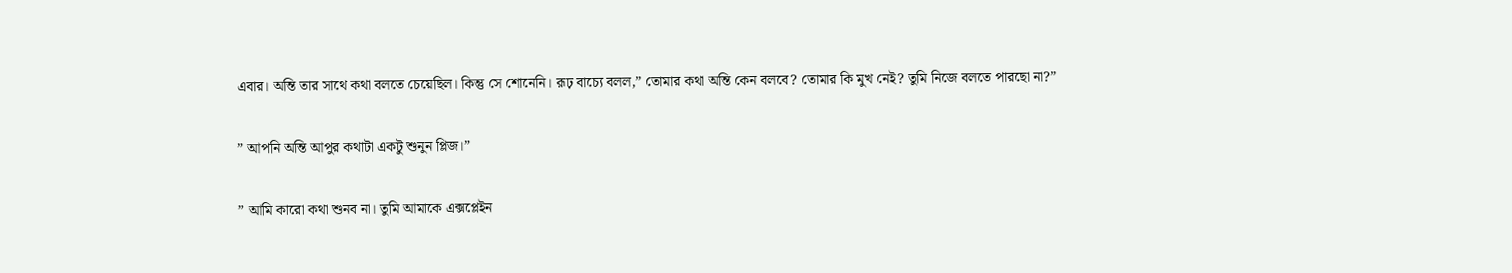এবার। অন্তি তার সাথে কথা বলতে চেয়েছিল। কিন্তু সে শোনেনি। রূঢ় বাচ্যে বলল,” তোমার কথা অন্তি কেন বলবে? তোমার কি মুখ নেই? তুমি নিজে বলতে পারছো না?”

” আপনি অন্তি আপুর কথাটা একটু শুনুন প্লিজ।”

” আমি কারো কথা শুনব না। তুমি আমাকে এক্সপ্লেইন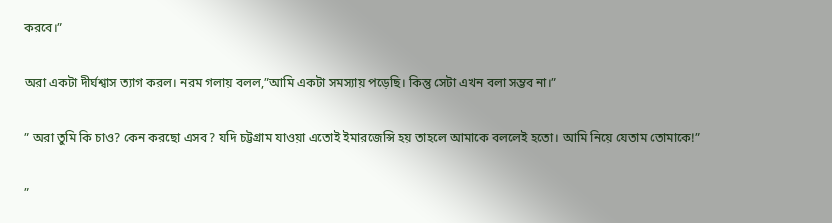করবে।”

অরা একটা দীর্ঘশ্বাস ত্যাগ করল। নরম গলায় বলল,”আমি একটা সমস্যায় পড়েছি। কিন্তু সেটা এখন বলা সম্ভব না।”

” অরা তুমি কি চাও? কেন করছো এসব? যদি চট্টগ্রাম যাওয়া এতোই ইমারজেন্সি হয় তাহলে আমাকে বললেই হতো। আমি নিয়ে যেতাম তোমাকে!”

”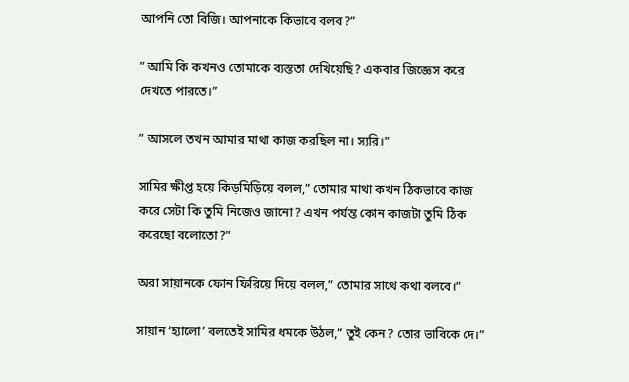আপনি তো বিজি। আপনাকে কিভাবে বলব?”

” আমি কি কখনও তোমাকে ব্যস্ততা দেখিয়েছি? একবার জিজ্ঞেস করে দেখতে পারতে।”

” আসলে তখন আমার মাথা কাজ করছিল না। স্যরি।”

সামির ক্ষীপ্ত হয়ে কিড়মিড়িয়ে বলল,” তোমার মাথা কখন ঠিকভাবে কাজ করে সেটা কি তুমি নিজেও জানো? এখন পর্যন্ত কোন কাজটা তুমি ঠিক করেছো বলোতো?”

অরা সায়ানকে ফোন ফিরিয়ে দিয়ে বলল,” তোমার সাথে কথা বলবে।”

সায়ান ‘হ্যালো’ বলতেই সামির ধমকে উঠল,” তুই কেন? তোর ভাবিকে দে।”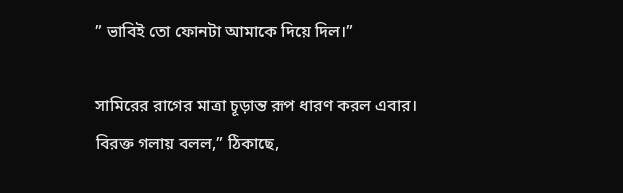” ভাবিই তো ফোনটা আমাকে দিয়ে দিল।”

সামিরের রাগের মাত্রা চূড়ান্ত রূপ ধারণ করল এবার। বিরক্ত গলায় বলল,” ঠিকাছে,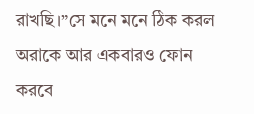রাখছি।”সে মনে মনে ঠিক করল অরাকে আর একবারও ফোন করবে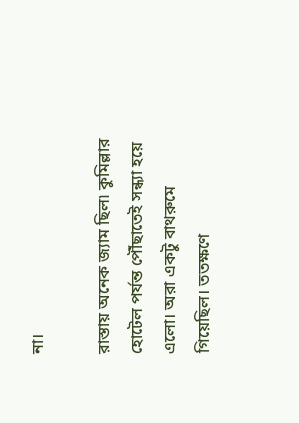না।

রাস্তায় অনেক জ্যাম ছিল৷ কুমিল্লার হোটেল পর্যন্ত পৌঁছাতেই সন্ধ্যা হয়ে এলো। অরা একটু বাথরুমে গিয়েছিল। ততক্ষণে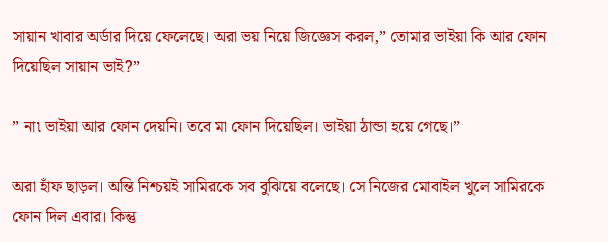সায়ান খাবার অর্ডার দিয়ে ফেলেছে। অরা ভয় নিয়ে জিজ্ঞেস করল,” তোমার ভাইয়া কি আর ফোন দিয়েছিল সায়ান ভাই?”

” না৷ ভাইয়া আর ফোন দেয়নি। তবে মা ফোন দিয়েছিল। ভাইয়া ঠান্ডা হয়ে গেছে।”

অরা হাঁফ ছাড়ল। অন্তি নিশ্চয়ই সামিরকে সব বুঝিয়ে বলেছে। সে নিজের মোবাইল খুলে সামিরকে ফোন দিল এবার। কিন্তু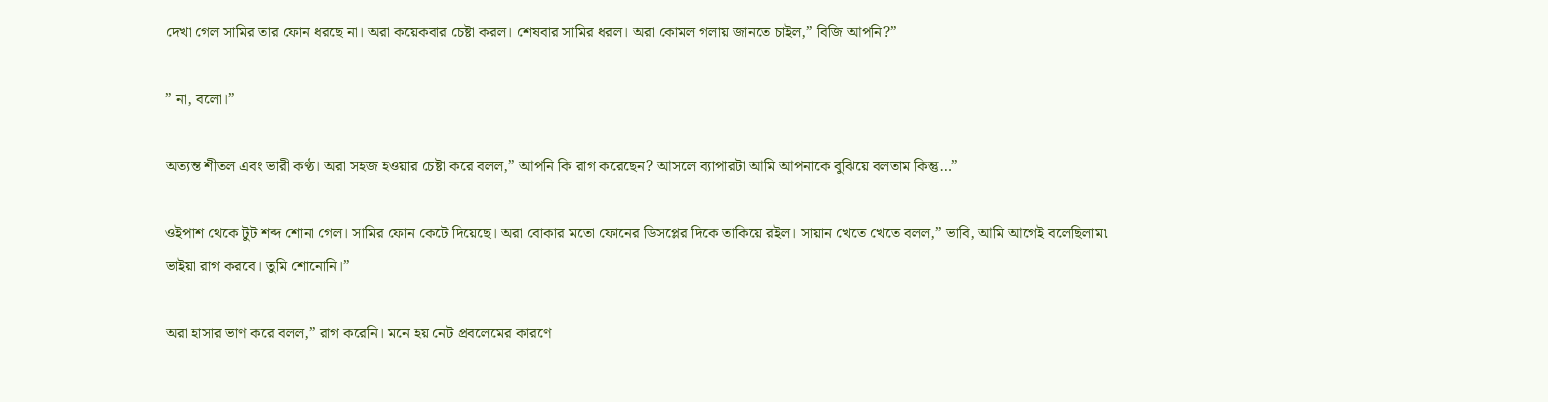দেখা গেল সামির তার ফোন ধরছে না। অরা কয়েকবার চেষ্টা করল। শেষবার সামির ধরল। অরা কোমল গলায় জানতে চাইল,” বিজি আপনি?”

” না, বলো।”

অত্যন্ত শীতল এবং ভারী কণ্ঠ। অরা সহজ হওয়ার চেষ্টা করে বলল,” আপনি কি রাগ করেছেন? আসলে ব্যাপারটা আমি আপনাকে বুঝিয়ে বলতাম কিন্তু…”

ওইপাশ থেকে টুট শব্দ শোনা গেল। সামির ফোন কেটে দিয়েছে। অরা বোকার মতো ফোনের ডিসপ্লের দিকে তাকিয়ে রইল। সায়ান খেতে খেতে বলল,” ভাবি, আমি আগেই বলেছিলাম৷ ভাইয়া রাগ করবে। তুমি শোনোনি।”

অরা হাসার ভাণ করে বলল,” রাগ করেনি। মনে হয় নেট প্রবলেমের কারণে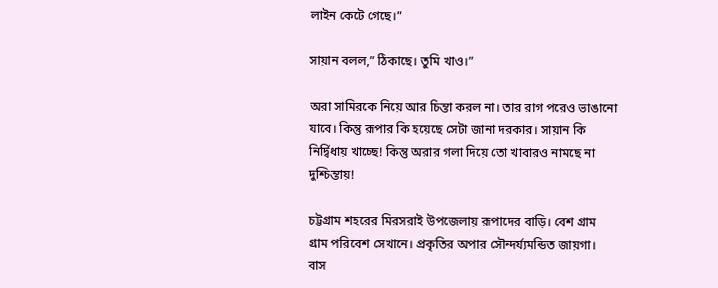লাইন কেটে গেছে।”

সায়ান বলল,” ঠিকাছে। তুমি খাও।”

অরা সামিরকে নিয়ে আর চিন্তা করল না। তার রাগ পরেও ভাঙানো যাবে। কিন্তু রূপার কি হয়েছে সেটা জানা দরকার। সায়ান কি নির্দ্বিধায় খাচ্ছে! কিন্তু অরার গলা দিয়ে তো খাবারও নামছে না দুশ্চিন্তায়!

চট্টগ্রাম শহরের মিরসরাই উপজেলায় রূপাদের বাড়ি। বেশ গ্রাম গ্রাম পরিবেশ সেখানে। প্রকৃতির অপার সৌন্দর্য্যমন্ডিত জায়গা। বাস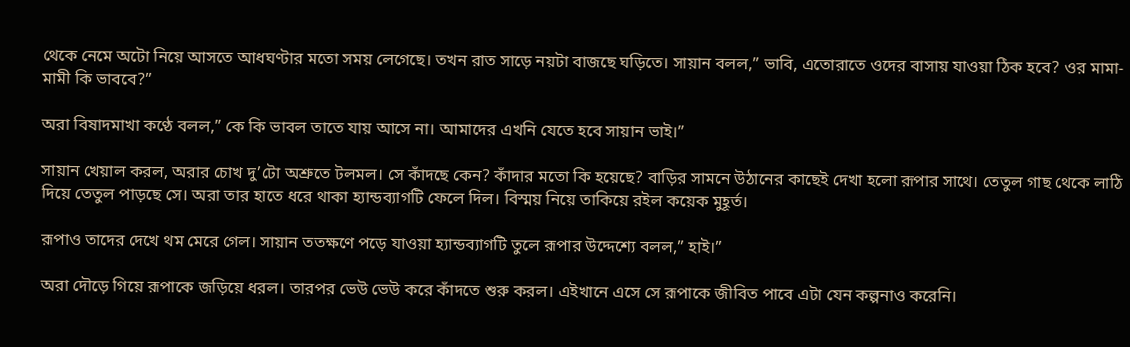থেকে নেমে অটো নিয়ে আসতে আধঘণ্টার মতো সময় লেগেছে। তখন রাত সাড়ে নয়টা বাজছে ঘড়িতে। সায়ান বলল,” ভাবি, এতোরাতে ওদের বাসায় যাওয়া ঠিক হবে? ওর মামা-মামী কি ভাববে?”

অরা বিষাদমাখা কণ্ঠে বলল,” কে কি ভাবল তাতে যায় আসে না। আমাদের এখনি যেতে হবে সায়ান ভাই।”

সায়ান খেয়াল করল, অরার চোখ দু’টো অশ্রুতে টলমল। সে কাঁদছে কেন? কাঁদার মতো কি হয়েছে? বাড়ির সামনে উঠানের কাছেই দেখা হলো রূপার সাথে। তেতুল গাছ থেকে লাঠি দিয়ে তেতুল পাড়ছে সে। অরা তার হাতে ধরে থাকা হ্যান্ডব্যাগটি ফেলে দিল। বিস্ময় নিয়ে তাকিয়ে রইল কয়েক মুহূর্ত।

রূপাও তাদের দেখে থম মেরে গেল। সায়ান ততক্ষণে পড়ে যাওয়া হ্যান্ডব্যাগটি তুলে রূপার উদ্দেশ্যে বলল,” হাই।”

অরা দৌড়ে গিয়ে রূপাকে জড়িয়ে ধরল। তারপর ভেউ ভেউ করে কাঁদতে শুরু করল। এইখানে এসে সে রূপাকে জীবিত পাবে এটা যেন কল্পনাও করেনি।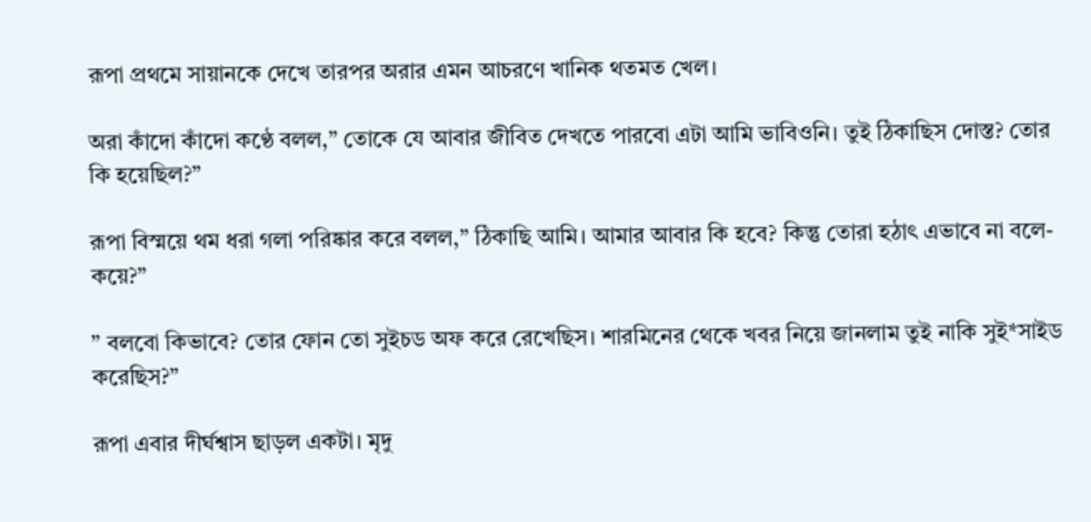রূপা প্রথমে সায়ানকে দেখে তারপর অরার এমন আচরণে খানিক থতমত খেল।

অরা কাঁদো কাঁদো কণ্ঠে বলল,” তোকে যে আবার জীবিত দেখতে পারবো এটা আমি ভাবিওনি। তুই ঠিকাছিস দোস্ত? তোর কি হয়েছিল?”

রূপা বিস্ময়ে থম ধরা গলা পরিষ্কার করে বলল,” ঠিকাছি আমি। আমার আবার কি হবে? কিন্তু তোরা হঠাৎ এভাবে না বলে-কয়ে?”

” বলবো কিভাবে? তোর ফোন তো সুইচড অফ করে রেখেছিস। শারমিনের থেকে খবর নিয়ে জানলাম তুই নাকি সুই*সাইড করেছিস?”

রূপা এবার দীর্ঘশ্বাস ছাড়ল একটা। মৃদু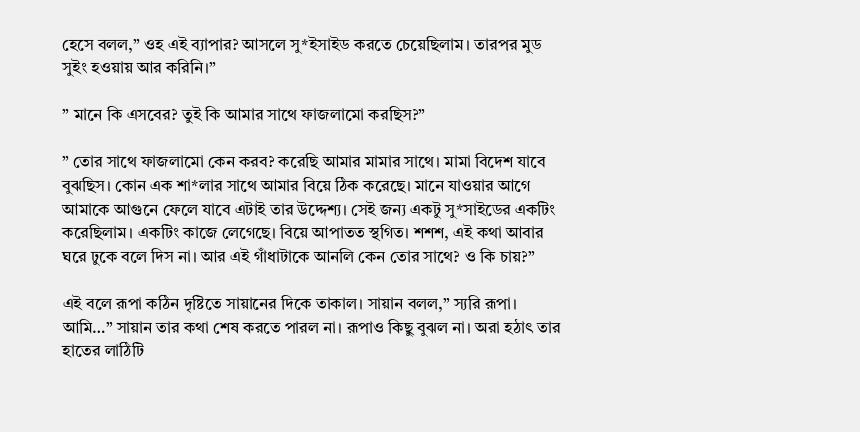হেসে বলল,” ওহ এই ব্যাপার? আসলে সু*ইসাইড করতে চেয়েছিলাম। তারপর মুড সুইং হওয়ায় আর করিনি।”

” মানে কি এসবের? তুই কি আমার সাথে ফাজলামো করছিস?”

” তোর সাথে ফাজলামো কেন করব? করেছি আমার মামার সাথে। মামা বিদেশ যাবে বুঝছিস। কোন এক শা*লার সাথে আমার বিয়ে ঠিক করেছে। মানে যাওয়ার আগে আমাকে আগুনে ফেলে যাবে এটাই তার উদ্দেশ্য। সেই জন্য একটু সু*সাইডের একটিং করেছিলাম। একটিং কাজে লেগেছে। বিয়ে আপাতত স্থগিত। শশশ, এই কথা আবার ঘরে ঢুকে বলে দিস না। আর এই গাঁধাটাকে আনলি কেন তোর সাথে? ও কি চায়?”

এই বলে রূপা কঠিন দৃষ্টিতে সায়ানের দিকে তাকাল। সায়ান বলল,” স্যরি রূপা। আমি…” সায়ান তার কথা শেষ করতে পারল না। রূপাও কিছু বুঝল না। অরা হঠাৎ তার হাতের লাঠিটি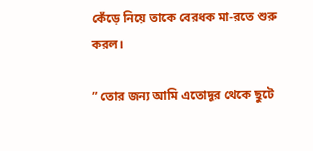কেঁড়ে নিয়ে তাকে বেরধক মা-রতে শুরু করল।

” তোর জন্য আমি এতোদূর থেকে ছুটে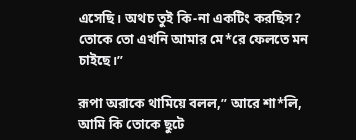এসেছি। অথচ তুই কি-না একটিং করছিস? তোকে তো এখনি আমার মে*রে ফেলতে মন চাইছে।”

রূপা অরাকে থামিয়ে বলল,” আরে শা*লি, আমি কি তোকে ছুটে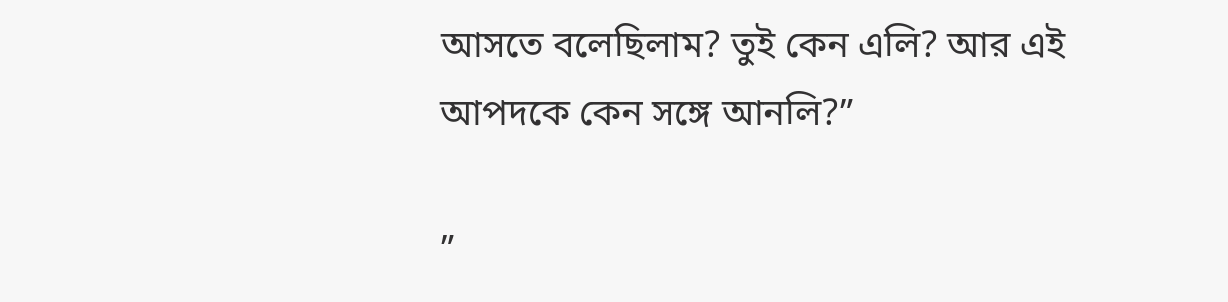আসতে বলেছিলাম? তুই কেন এলি? আর এই আপদকে কেন সঙ্গে আনলি?”

”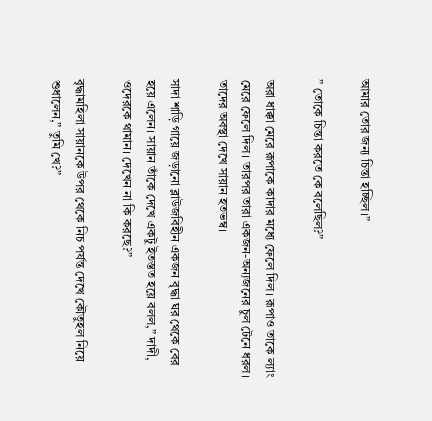আমার তোর জন্য চিন্তা হচ্ছিল।”

” তোকে চিন্তা করতে কে বলেছিল?”

অরা ধাক্কা মেরে রূপাকে কাদার মধ্যে ফেলে দিল। রূপাও তাকে ল্যাং মেরে ফেলে দিল। তারপর তারা একজন-অন্যজনের চুল টেনে ধরল। তাদের অবস্থা দেখে সায়ান হতভম্ব।

সাদা শাড়ি গায়ে জড়ানো ব্লাউজবিহীন একজন বৃদ্ধা ঘর থেকে বের হয়ে এলেন। সায়ান তাঁকে দেখে একটু ইতস্তত হয়ে বলল,” দাদী, ওদেরকে থামান। দেখেন না কি করছে?”

বৃদ্ধামহিলা সায়ানকে উপর থেকে নিচ পর্যন্ত দেখে কৌতুহল নিয়ে শুধালেন,” তুমি খে?”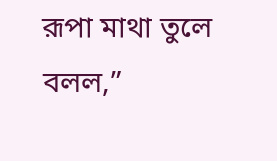রূপা মাথা তুলে বলল,”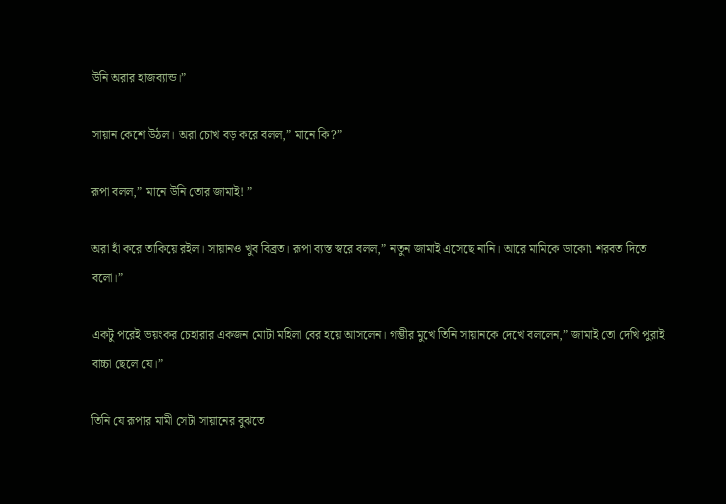উনি অরার হাজব্যান্ড।”

সায়ান কেশে উঠল। অরা চোখ বড় করে বলল,” মানে কি?”

রূপা বলল,” মানে উনি তোর জামাই! ”

অরা হাঁ করে তাকিয়ে রইল। সায়ানও খুব বিব্রত। রূপা ব্যস্ত স্বরে বলল,” নতুন জামাই এসেছে নানি। আরে মামিকে ডাকো৷ শরবত দিতে বলো।”

একটু পরেই ভয়ংকর চেহারার একজন মোটা মহিলা বের হয়ে আসলেন। গম্ভীর মুখে তিনি সায়ানকে দেখে বললেন,” জামাই তো দেখি পুরাই বাচ্চা ছেলে যে।”

তিনি যে রূপার মামী সেটা সায়ানের বুঝতে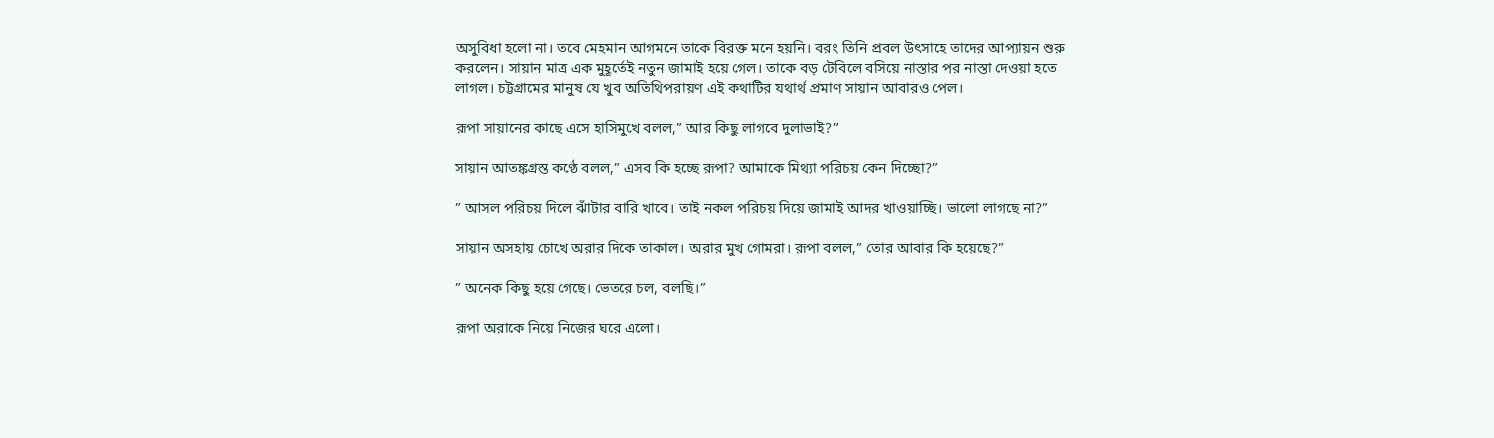অসুবিধা হলো না। তবে মেহমান আগমনে তাকে বিরক্ত মনে হয়নি। বরং তিনি প্রবল উৎসাহে তাদের আপ্যায়ন শুরু করলেন। সায়ান মাত্র এক মুহূর্তেই নতুন জামাই হয়ে গেল। তাকে বড় টেবিলে বসিয়ে নাস্তার পর নাস্তা দেওয়া হতে লাগল। চট্টগ্রামের মানুষ যে খুব অতিথিপরায়ণ এই কথাটির যথার্থ প্রমাণ সায়ান আবারও পেল।

রূপা সায়ানের কাছে এসে হাসিমুখে বলল,” আর কিছু লাগবে দুলাভাই?”

সায়ান আতঙ্কগ্রস্ত কণ্ঠে বলল,” এসব কি হচ্ছে রূপা? আমাকে মিথ্যা পরিচয় কেন দিচ্ছো?”

” আসল পরিচয় দিলে ঝাঁটার বারি খাবে। তাই নকল পরিচয় দিয়ে জামাই আদর খাওয়াচ্ছি। ভালো লাগছে না?”

সায়ান অসহায় চোখে অরার দিকে তাকাল। অরার মুখ গোমরা। রূপা বলল,” তোর আবার কি হয়েছে?”

” অনেক কিছু হয়ে গেছে। ভেতরে চল, বলছি।”

রূপা অরাকে নিয়ে নিজের ঘরে এলো।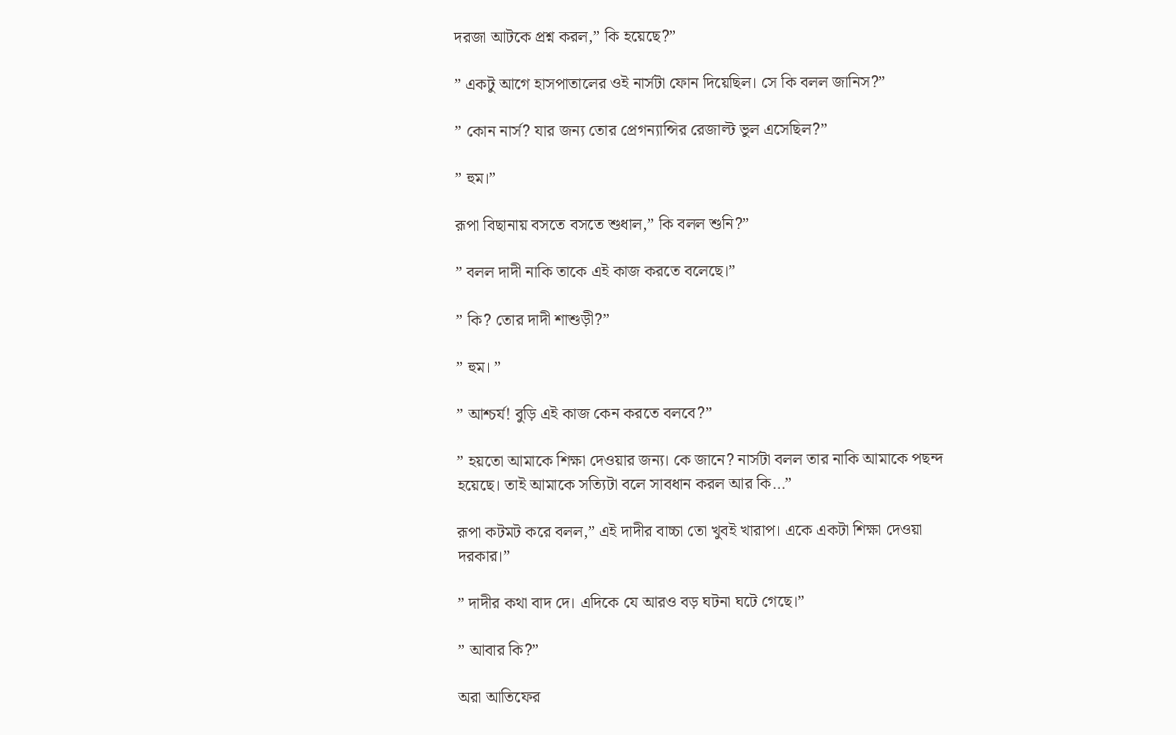দরজা আটকে প্রশ্ন করল,” কি হয়েছে?”

” একটু আগে হাসপাতালের ওই নার্সটা ফোন দিয়েছিল। সে কি বলল জানিস?”

” কোন নার্স? যার জন্য তোর প্রেগন্যান্সির রেজাল্ট ভুল এসেছিল?”

” হুম।”

রূপা বিছানায় বসতে বসতে শুধাল,” কি বলল শুনি?”

” বলল দাদী নাকি তাকে এই কাজ করতে বলেছে।”

” কি? তোর দাদী শাশুড়ী?”

” হুম। ”

” আশ্চর্য! বুড়ি এই কাজ কেন করতে বলবে?”

” হয়তো আমাকে শিক্ষা দেওয়ার জন্য। কে জানে? নার্সটা বলল তার নাকি আমাকে পছন্দ হয়েছে। তাই আমাকে সত্যিটা বলে সাবধান করল আর কি…”

রূপা কটমট করে বলল,” এই দাদীর বাচ্চা তো খুবই খারাপ। একে একটা শিক্ষা দেওয়া দরকার।”

” দাদীর কথা বাদ দে। এদিকে যে আরও বড় ঘটনা ঘটে গেছে।”

” আবার কি?”

অরা আতিফের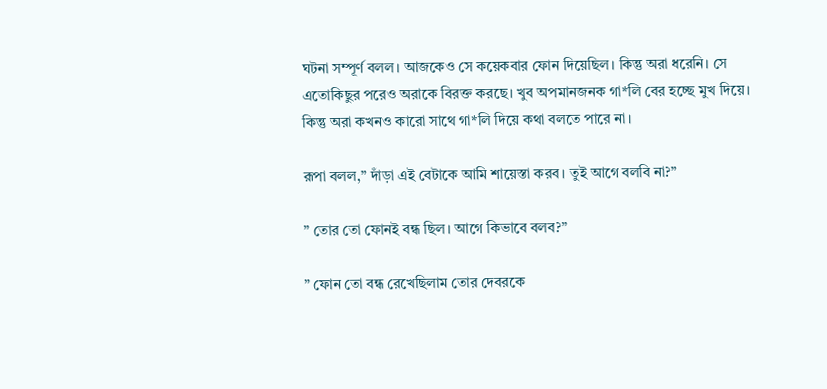ঘটনা সম্পূর্ণ বলল। আজকেও সে কয়েকবার ফোন দিয়েছিল। কিন্তু অরা ধরেনি। সে এতোকিছুর পরেও অরাকে বিরক্ত করছে। খুব অপমানজনক গা*লি বের হচ্ছে মুখ দিয়ে। কিন্তু অরা কখনও কারো সাথে গা*লি দিয়ে কথা বলতে পারে না।

রূপা বলল,” দাঁড়া এই বেটাকে আমি শায়েস্তা করব। তুই আগে বলবি না?”

” তোর তো ফোনই বন্ধ ছিল। আগে কিভাবে বলব?”

” ফোন তো বন্ধ রেখেছিলাম তোর দেবরকে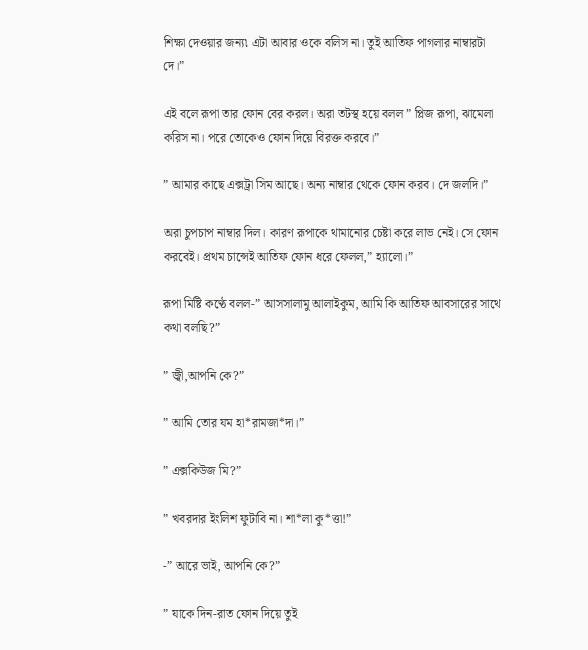শিক্ষা দেওয়ার জন্য৷ এটা আবার ওকে বলিস না। তুই আতিফ পাগলার নাম্বারটা দে।”

এই বলে রূপা তার ফোন বের করল। অরা তটস্থ হয়ে বলল ” প্লিজ রূপা, ঝামেলা করিস না। পরে তোকেও ফোন দিয়ে বিরক্ত করবে।”

” আমার কাছে এক্সট্রা সিম আছে। অন্য নাম্বার থেকে ফোন করব। দে জলদি।”

অরা চুপচাপ নাম্বার দিল। কারণ রূপাকে থামানোর চেষ্টা করে লাভ নেই। সে ফোন করবেই। প্রথম চান্সেই আতিফ ফোন ধরে ফেলল,” হ্যালো।”

রূপা মিষ্টি কণ্ঠে বলল-” আসসালামু আলাইকুম, আমি কি আতিফ আবসারের সাথে কথা বলছি?”

” জ্বী,আপনি কে?”

” আমি তোর যম হা*রামজা*দা।”

” এক্সকিউজ মি?”

” খবরদার ইংলিশ ফুটাবি না। শা*লা কু*ত্তা!”

-” আরে ভাই, আপনি কে?”

” যাকে দিন-রাত ফোন দিয়ে তুই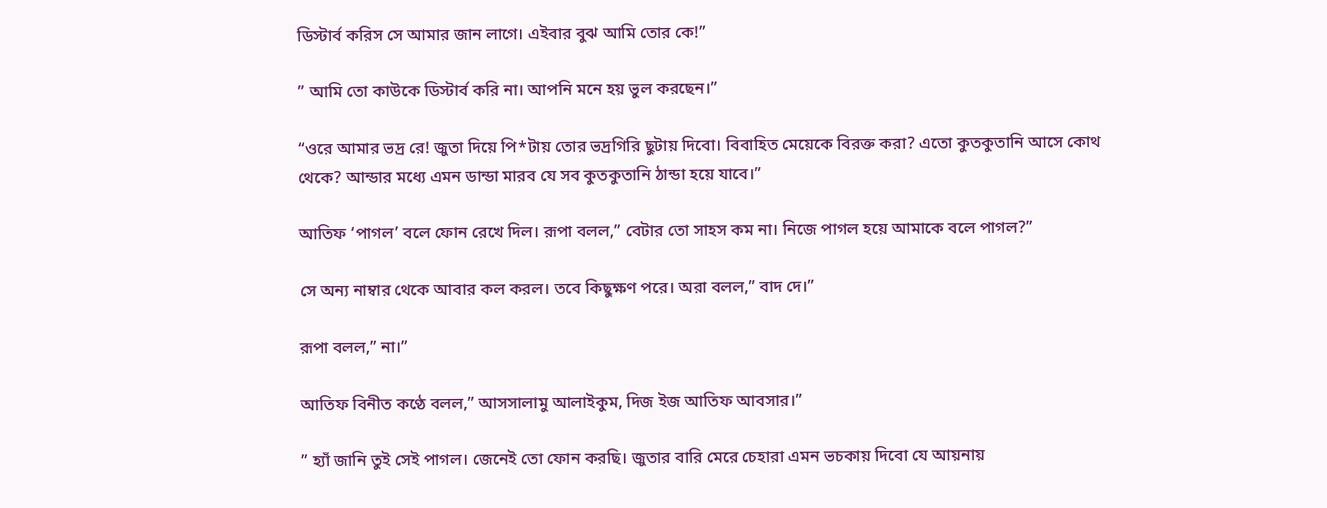ডিস্টার্ব করিস সে আমার জান লাগে। এইবার বুঝ আমি তোর কে!”

” আমি তো কাউকে ডিস্টার্ব করি না। আপনি মনে হয় ভুল করছেন।”

“ওরে আমার ভদ্র রে! জুতা দিয়ে পি*টায় তোর ভদ্রগিরি ছুটায় দিবো। বিবাহিত মেয়েকে বিরক্ত করা? এতো কুতকুতানি আসে কোথ থেকে? আন্ডার মধ্যে এমন ডান্ডা মারব যে সব কুতকুতানি ঠান্ডা হয়ে যাবে।”

আতিফ ‘পাগল’ বলে ফোন রেখে দিল। রূপা বলল,” বেটার তো সাহস কম না। নিজে পাগল হয়ে আমাকে বলে পাগল?”

সে অন্য নাম্বার থেকে আবার কল করল। তবে কিছুক্ষণ পরে। অরা বলল,” বাদ দে।”

রূপা বলল,” না।”

আতিফ বিনীত কণ্ঠে বলল,” আসসালামু আলাইকুম, দিজ ইজ আতিফ আবসার।”

” হ্যাঁ জানি তুই সেই পাগল। জেনেই তো ফোন করছি। জুতার বারি মেরে চেহারা এমন ভচকায় দিবো যে আয়নায়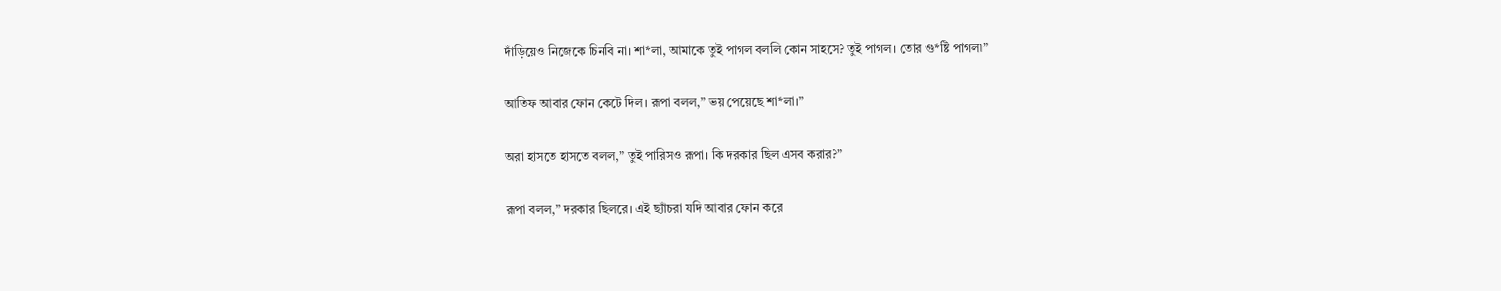দাঁড়িয়েও নিজেকে চিনবি না। শা*লা, আমাকে তুই পাগল বললি কোন সাহসে? তুই পাগল। তোর গু*ষ্টি পাগল৷”

আতিফ আবার ফোন কেটে দিল। রূপা বলল,” ভয় পেয়েছে শা*লা।”

অরা হাসতে হাসতে বলল,” তুই পারিসও রূপা। কি দরকার ছিল এসব করার?”

রূপা বলল,” দরকার ছিলরে। এই ছ্যাঁচরা যদি আবার ফোন করে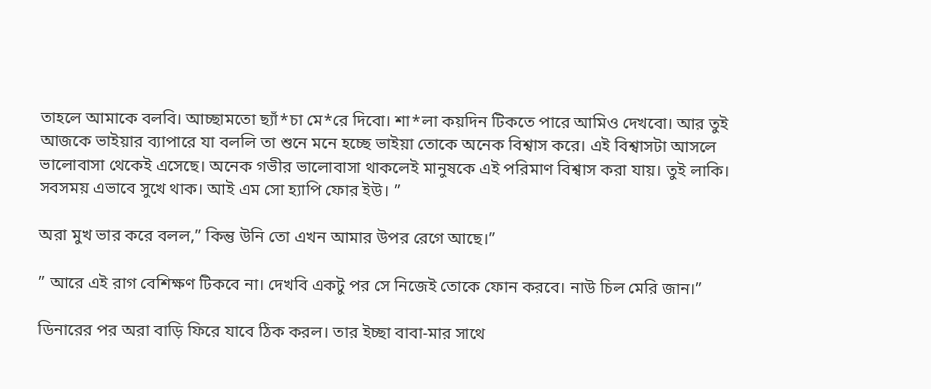তাহলে আমাকে বলবি। আচ্ছামতো ছ্যাঁ*চা মে*রে দিবো। শা*লা কয়দিন টিকতে পারে আমিও দেখবো। আর তুই আজকে ভাইয়ার ব্যাপারে যা বললি তা শুনে মনে হচ্ছে ভাইয়া তোকে অনেক বিশ্বাস করে। এই বিশ্বাসটা আসলে ভালোবাসা থেকেই এসেছে। অনেক গভীর ভালোবাসা থাকলেই মানুষকে এই পরিমাণ বিশ্বাস করা যায়। তুই লাকি। সবসময় এভাবে সুখে থাক। আই এম সো হ্যাপি ফোর ইউ। ”

অরা মুখ ভার করে বলল,” কিন্তু উনি তো এখন আমার উপর রেগে আছে।”

” আরে এই রাগ বেশিক্ষণ টিকবে না। দেখবি একটু পর সে নিজেই তোকে ফোন করবে। নাউ চিল মেরি জান।”

ডিনারের পর অরা বাড়ি ফিরে যাবে ঠিক করল। তার ইচ্ছা বাবা-মার সাথে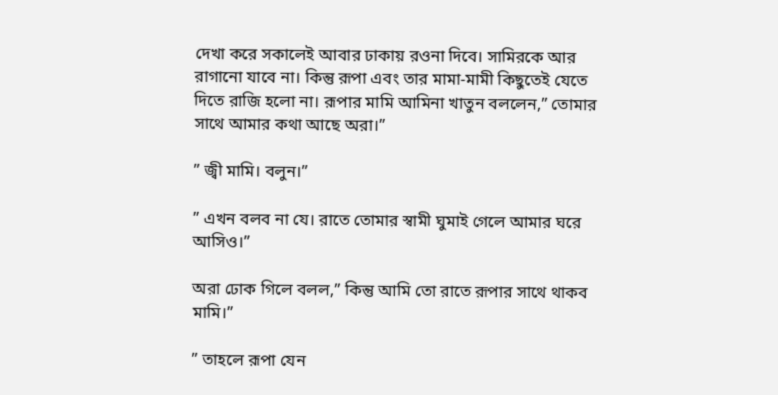দেখা করে সকালেই আবার ঢাকায় রওনা দিবে। সামিরকে আর রাগানো যাবে না। কিন্তু রূপা এবং তার মামা-মামী কিছুতেই যেতে দিতে রাজি হলো না। রূপার মামি আমিনা খাতুন বললেন,” তোমার সাথে আমার কথা আছে অরা।”

” জ্বী মামি। বলুন।”

” এখন বলব না যে। রাতে তোমার স্বামী ঘুমাই গেলে আমার ঘরে আসিও।”

অরা ঢোক গিলে বলল,” কিন্তু আমি তো রাতে রূপার সাথে থাকব মামি।”

” তাহলে রূপা যেন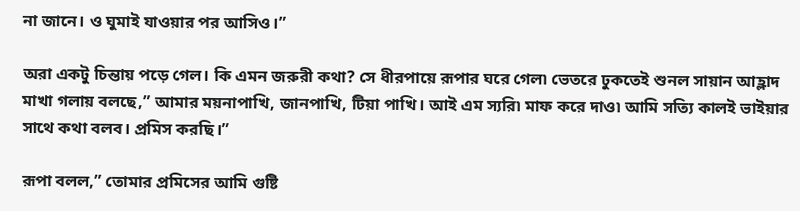না জানে। ও ঘুমাই যাওয়ার পর আসিও।”

অরা একটু চিন্তায় পড়ে গেল। কি এমন জরুরী কথা? সে ধীরপায়ে রূপার ঘরে গেল৷ ভেতরে ঢুকতেই শুনল সায়ান আহ্লাদ মাখা গলায় বলছে,” আমার ময়নাপাখি, জানপাখি, টিয়া পাখি। আই এম স্যরি৷ মাফ করে দাও৷ আমি সত্যি কালই ভাইয়ার সাথে কথা বলব। প্রমিস করছি।”

রূপা বলল,” তোমার প্রমিসের আমি গুষ্টি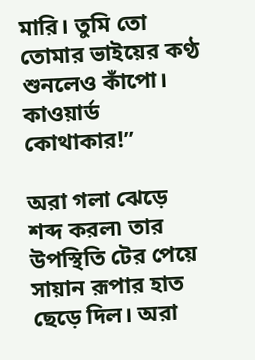মারি। তুমি তো তোমার ভাইয়ের কণ্ঠ শুনলেও কাঁপো। কাওয়ার্ড কোথাকার!”

অরা গলা ঝেড়ে শব্দ করল৷ তার উপস্থিতি টের পেয়ে সায়ান রূপার হাত ছেড়ে দিল। অরা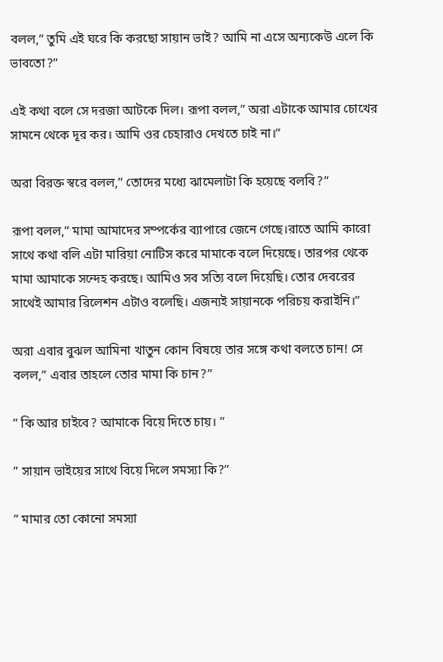বলল,” তুমি এই ঘরে কি করছো সায়ান ভাই? আমি না এসে অন্যকেউ এলে কি ভাবতো?”

এই কথা বলে সে দরজা আটকে দিল। রূপা বলল,” অরা এটাকে আমার চোখের সামনে থেকে দূর কর। আমি ওর চেহারাও দেখতে চাই না।”

অরা বিরক্ত স্বরে বলল,” তোদের মধ্যে ঝামেলাটা কি হয়েছে বলবি?”

রূপা বলল,” মামা আমাদের সম্পর্কের ব্যাপারে জেনে গেছে।রাতে আমি কারো সাথে কথা বলি এটা মারিয়া নোটিস করে মামাকে বলে দিয়েছে। তারপর থেকে মামা আমাকে সন্দেহ করছে। আমিও সব সত্যি বলে দিয়েছি। তোর দেবরের সাথেই আমার রিলেশন এটাও বলেছি। এজন্যই সায়ানকে পরিচয় করাইনি।”

অরা এবার বুঝল আমিনা খাতুন কোন বিষয়ে তার সঙ্গে কথা বলতে চান! সে বলল,” এবার তাহলে তোর মামা কি চান?”

” কি আর চাইবে? আমাকে বিয়ে দিতে চায়। ”

” সায়ান ভাইয়ের সাথে বিয়ে দিলে সমস্যা কি?”

” মামার তো কোনো সমস্যা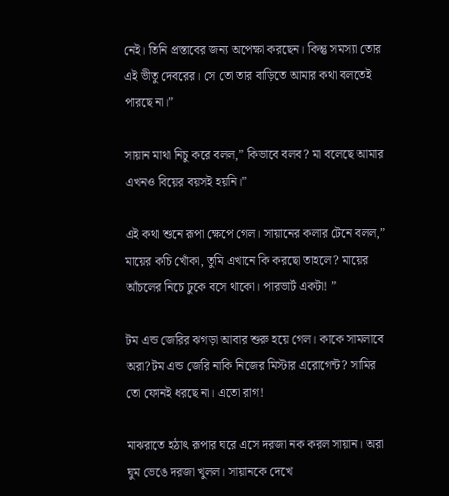নেই। তিনি প্রস্তাবের জন্য অপেক্ষা করছেন। কিন্তু সমস্যা তোর এই ভীতু দেবরের। সে তো তার বাড়িতে আমার কথা বলতেই পারছে না।”

সায়ান মাথা নিচু করে বলল,” কিভাবে বলব? মা বলেছে আমার এখনও বিয়ের বয়সই হয়নি।”

এই কথা শুনে রূপা ক্ষেপে গেল। সায়ানের কলার টেনে বলল,” মায়ের কচি খোঁকা, তুমি এখানে কি করছো তাহলে? মায়ের আঁচলের নিচে ঢুকে বসে থাকো। পারভার্ট একটা! ”

টম এন্ড জেরির ঝগড়া আবার শুরু হয়ে গেল। কাকে সামলাবে অরা?টম এন্ড জেরি নাকি নিজের মিস্টার এরোগেন্ট? সামির তো ফোনই ধরছে না। এতো রাগ!

মাঝরাতে হঠাৎ রূপার ঘরে এসে দরজা নক করল সায়ান। অরা ঘুম ভেঙে দরজা খুলল। সায়ানকে দেখে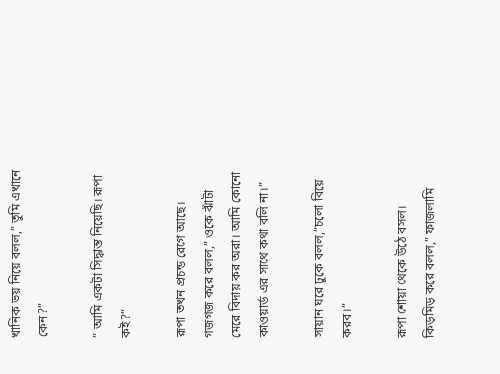খানিক ভয় নিয়ে বলল,” তুমি এখানে কেন?”

” আমি একটা সিদ্ধান্ত নিয়েছি। রূপা কই?”

রূপা তখন প্রচন্ড রেগে আছে। গজগজ করে বলল,” ওকে ঝাঁটা মেরে বিদায় কর অরা। আমি কোনো কাওয়ার্ড এর সাথে কথা বলি না।”

সায়ান ঘরে ঢুকে বলল,”চলো বিয়ে করব।”

রূপা শোয়া থেকে উঠে বসল। কিড়মিড় করে বলল,” ফাজলামি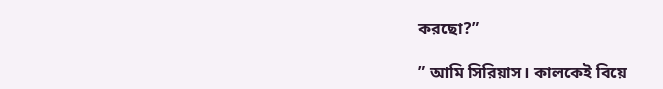করছো?”

” আমি সিরিয়াস। কালকেই বিয়ে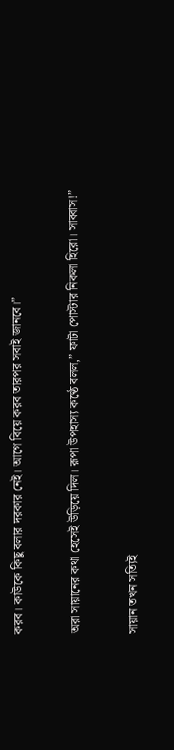করব। কাউকে কিছু বলার দরকার নেই। আগে বিয়ে করব তারপর সবাই জানবে।”

অরা সায়ানের কথা হেসেই উড়িয়ে দিল। রূপা উপহাস্য কণ্ঠে বলল,” ফাটা পোস্টার নিকলা হিরো। সাব্বাস!”

সায়ান তখন সত্যিই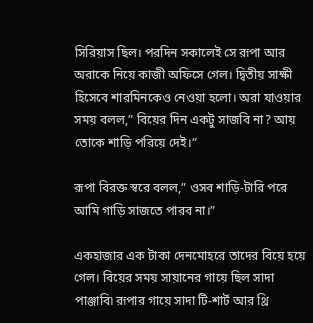সিরিয়াস ছিল। পরদিন সকালেই সে রূপা আর অরাকে নিয়ে কাজী অফিসে গেল। দ্বিতীয় সাক্ষী হিসেবে শারমিনকেও নেওয়া হলো। অরা যাওয়ার সময় বলল,” বিয়ের দিন একটু সাজবি না? আয় তোকে শাড়ি পরিয়ে দেই।”

রূপা বিরক্ত স্বরে বলল,” ওসব শাড়ি-টারি পরে আমি গাড়ি সাজতে পারব না।”

একহাজার এক টাকা দেনমোহরে তাদের বিয়ে হয়ে গেল। বিয়ের সময় সায়ানের গায়ে ছিল সাদা পাঞ্জাবি৷ রূপার গায়ে সাদা টি-শার্ট আর থ্রি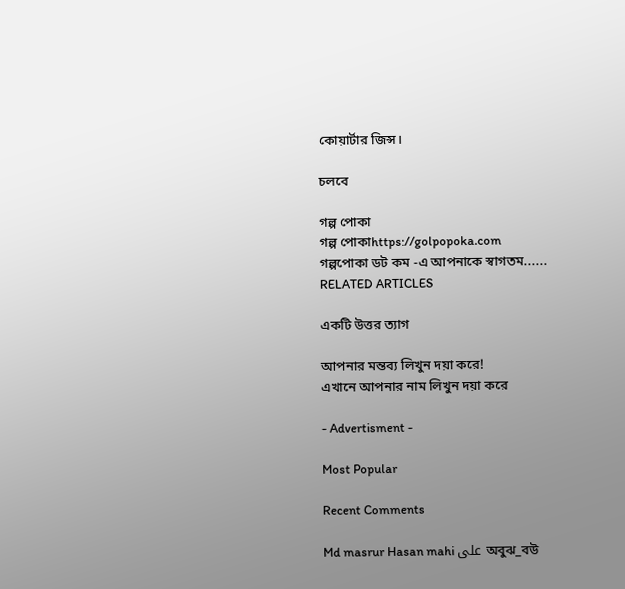কোয়ার্টার জিন্স।

চলবে

গল্প পোকা
গল্প পোকাhttps://golpopoka.com
গল্পপোকা ডট কম -এ আপনাকে স্বাগতম......
RELATED ARTICLES

একটি উত্তর ত্যাগ

আপনার মন্তব্য লিখুন দয়া করে!
এখানে আপনার নাম লিখুন দয়া করে

- Advertisment -

Most Popular

Recent Comments

Md masrur Hasan mahi على অবুঝ_বউ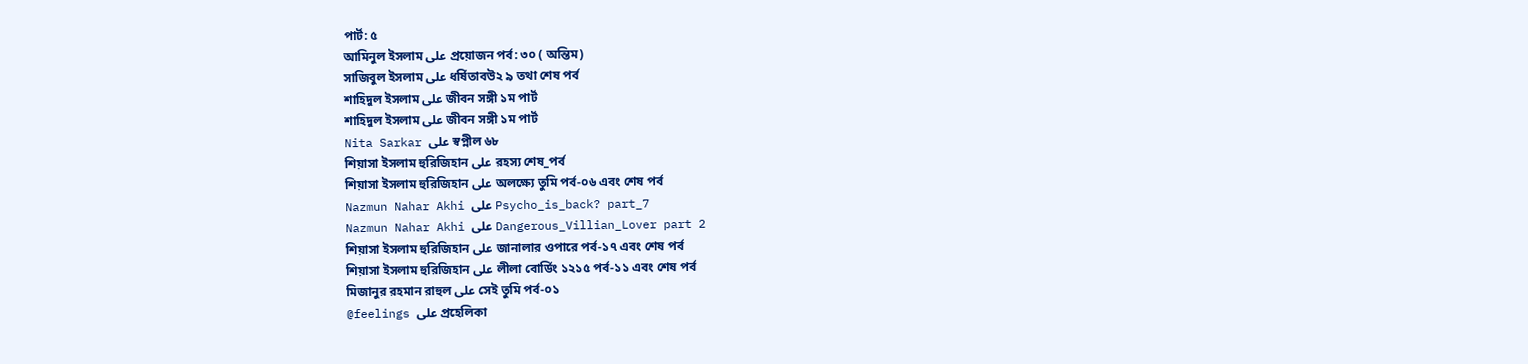পার্ট: ৫
আমিনুল ইসলাম على প্রয়োজন পর্ব: ৩০ ( অন্তিম)
সাজিবুল ইসলাম على ধর্ষিতাবউ২ ৯ তথা শেষ পর্ব
শাহিদুল ইসলাম على জীবন সঙ্গী ১ম পার্ট
শাহিদুল ইসলাম على জীবন সঙ্গী ১ম পার্ট
Nita Sarkar على স্বপ্নীল ৬৮
শিয়াসা ইসলাম হুরিজিহান على রহস্য শেষ_পর্ব
শিয়াসা ইসলাম হুরিজিহান على অলক্ষ্যে তুমি পর্ব-০৬ এবং শেষ পর্ব
Nazmun Nahar Akhi على Psycho_is_back? part_7
Nazmun Nahar Akhi على Dangerous_Villian_Lover part 2
শিয়াসা ইসলাম হুরিজিহান على জানালার ওপারে পর্ব-১৭ এবং শেষ পর্ব
শিয়াসা ইসলাম হুরিজিহান على লীলা বোর্ডিং ১২১৫ পর্ব-১১ এবং শেষ পর্ব
মিজানুর রহমান রাহুল على সেই তুমি পর্ব-০১
@feelings على প্রহেলিকা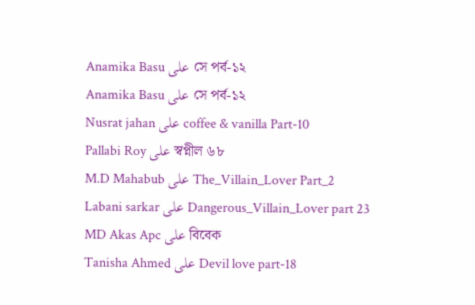Anamika Basu على সে পর্ব-১২
Anamika Basu على সে পর্ব-১২
Nusrat jahan على coffee & vanilla Part-10
Pallabi Roy على স্বপ্নীল ৬৮
M.D Mahabub على The_Villain_Lover Part_2
Labani sarkar على Dangerous_Villain_Lover part 23
MD Akas Apc على বিবেক
Tanisha Ahmed على Devil love part-18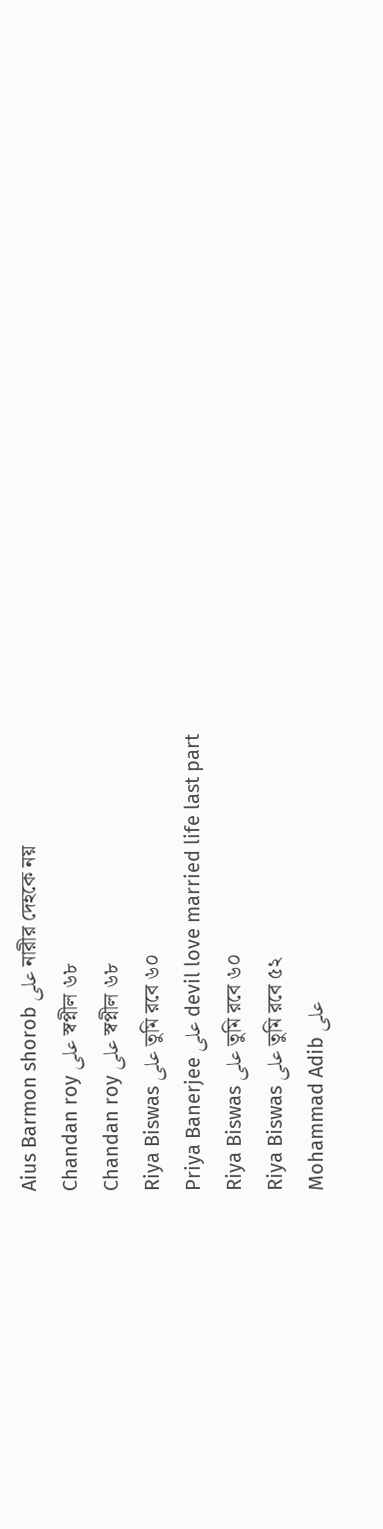Aius Barmon shorob على নারীর দেহকে নয়
Chandan roy على স্বপ্নীল ৬৮
Chandan roy على স্বপ্নীল ৬৮
Riya Biswas على তুমি রবে ৬০
Priya Banerjee على devil love married life last part
Riya Biswas على তুমি রবে ৬০
Riya Biswas على তুমি রবে ৫২
Mohammad Adib على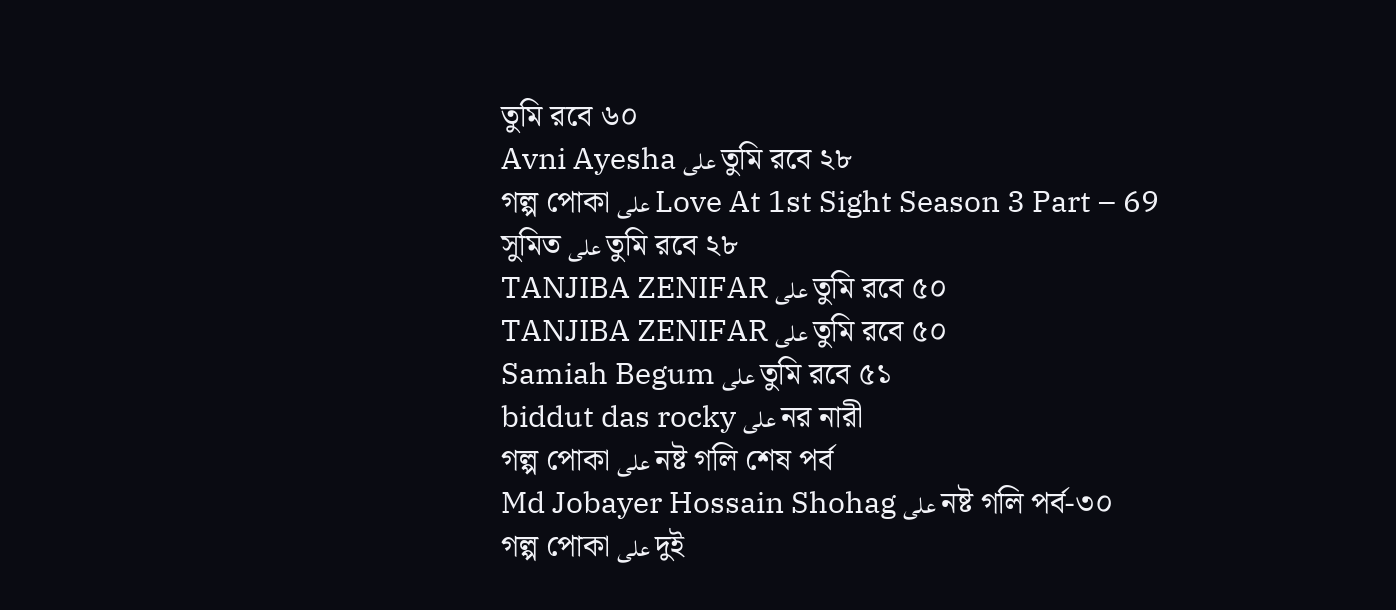তুমি রবে ৬০
Avni Ayesha على তুমি রবে ২৮
গল্প পোকা على Love At 1st Sight Season 3 Part – 69
সুমিত على তুমি রবে ২৮
TANJIBA ZENIFAR على তুমি রবে ৫০
TANJIBA ZENIFAR على তুমি রবে ৫০
Samiah Begum على তুমি রবে ৫১
biddut das rocky على নর নারী
গল্প পোকা على নষ্ট গলি শেষ পর্ব
Md Jobayer Hossain Shohag على নষ্ট গলি পর্ব-৩০
গল্প পোকা على দুই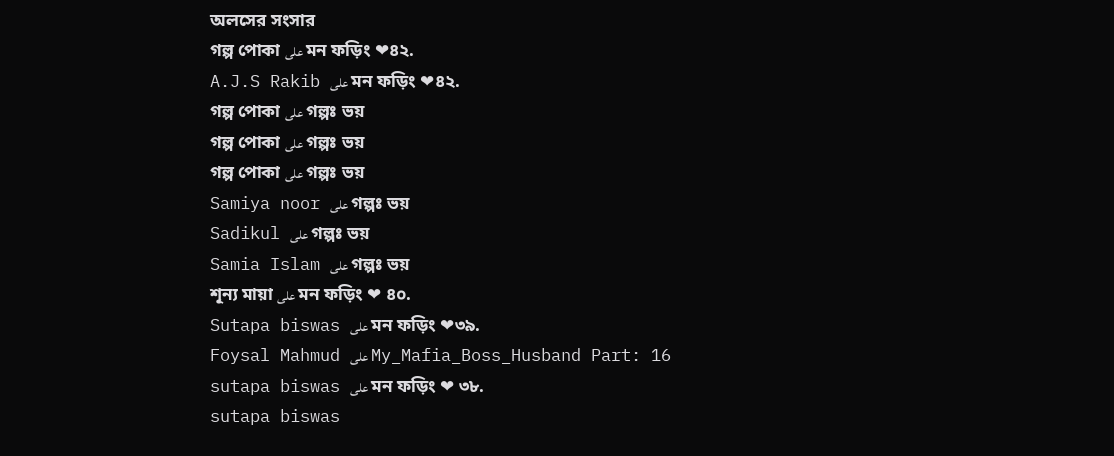অলসের সংসার
গল্প পোকা على মন ফড়িং ❤৪২.
A.J.S Rakib على মন ফড়িং ❤৪২.
গল্প পোকা على গল্পঃ ভয়
গল্প পোকা على গল্পঃ ভয়
গল্প পোকা على গল্পঃ ভয়
Samiya noor على গল্পঃ ভয়
Sadikul على গল্পঃ ভয়
Samia Islam على গল্পঃ ভয়
শূন্য মায়া على মন ফড়িং ❤ ৪০.
Sutapa biswas على মন ফড়িং ❤৩৯.
Foysal Mahmud على My_Mafia_Boss_Husband Part: 16
sutapa biswas على মন ফড়িং ❤ ৩৮.
sutapa biswas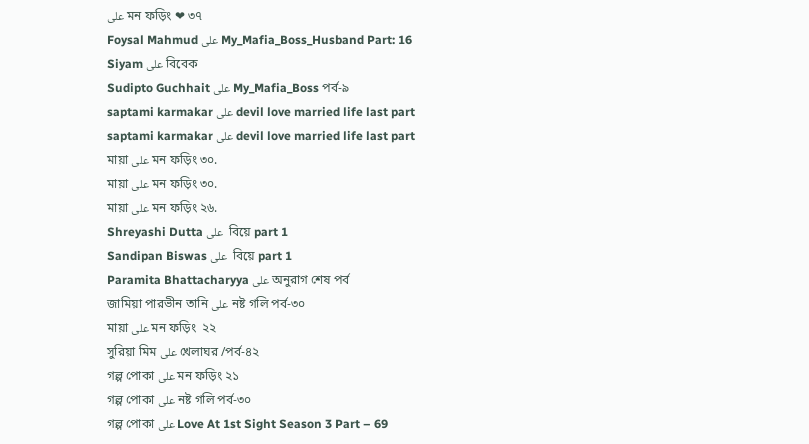على মন ফড়িং ❤ ৩৭
Foysal Mahmud على My_Mafia_Boss_Husband Part: 16
Siyam على বিবেক
Sudipto Guchhait على My_Mafia_Boss পর্ব-৯
saptami karmakar على devil love married life last part
saptami karmakar على devil love married life last part
মায়া على মন ফড়িং ৩০.
মায়া على মন ফড়িং ৩০.
মায়া على মন ফড়িং ২৬.
Shreyashi Dutta على  বিয়ে part 1
Sandipan Biswas على  বিয়ে part 1
Paramita Bhattacharyya على অনুরাগ শেষ পর্ব
জামিয়া পারভীন তানি على নষ্ট গলি পর্ব-৩০
মায়া على মন ফড়িং  ২২
সুরিয়া মিম على খেলাঘর /পর্ব-৪২
গল্প পোকা على মন ফড়িং ২১
গল্প পোকা على নষ্ট গলি পর্ব-৩০
গল্প পোকা على Love At 1st Sight Season 3 Part – 69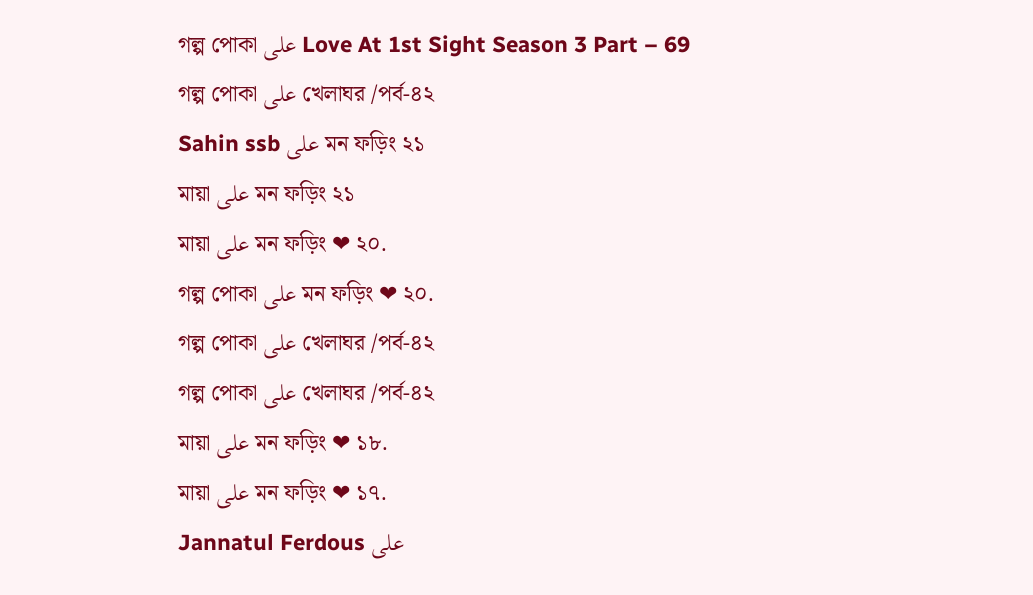গল্প পোকা على Love At 1st Sight Season 3 Part – 69
গল্প পোকা على খেলাঘর /পর্ব-৪২
Sahin ssb على মন ফড়িং ২১
মায়া على মন ফড়িং ২১
মায়া على মন ফড়িং ❤ ২০.
গল্প পোকা على মন ফড়িং ❤ ২০.
গল্প পোকা على খেলাঘর /পর্ব-৪২
গল্প পোকা على খেলাঘর /পর্ব-৪২
মায়া على মন ফড়িং ❤ ১৮.
মায়া على মন ফড়িং ❤ ১৭.
Jannatul Ferdous على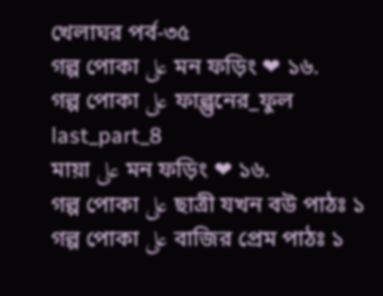খেলাঘর পর্ব-৩৫
গল্প পোকা على মন ফড়িং ❤ ১৬.
গল্প পোকা على ফাল্গুনের_ফুল last_part_8
মায়া على মন ফড়িং ❤ ১৬.
গল্প পোকা على ছাত্রী যখন বউ পাঠঃ ১
গল্প পোকা على বাজির প্রেম পাঠঃ ১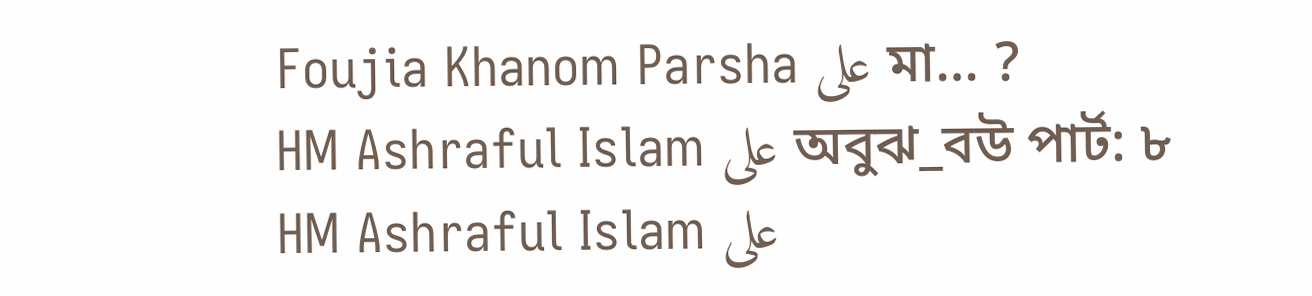Foujia Khanom Parsha على মা… ?
HM Ashraful Islam على অবুঝ_বউ পার্ট: ৮
HM Ashraful Islam على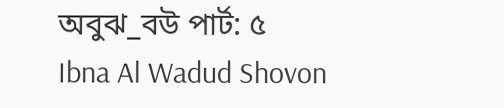অবুঝ_বউ পার্ট: ৫
Ibna Al Wadud Shovon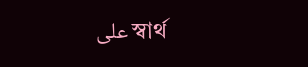على স্বার্থ